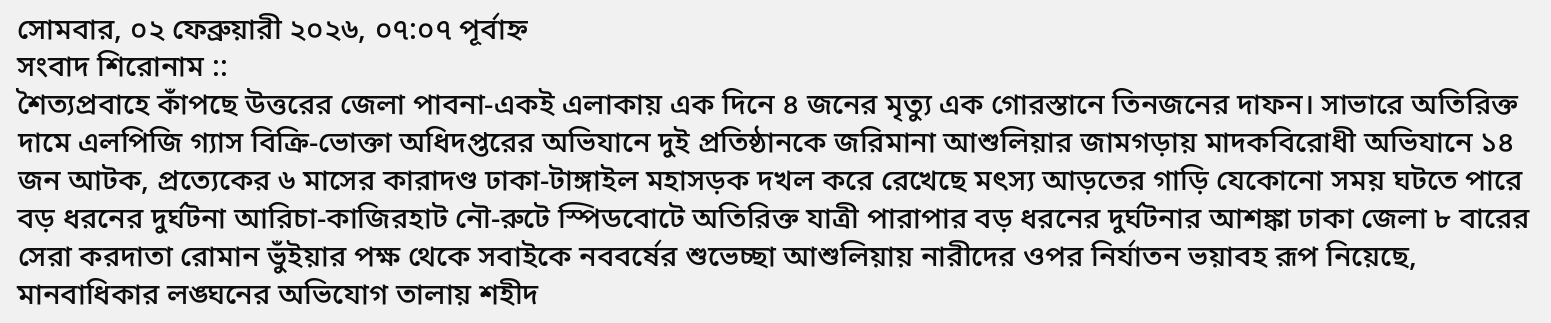সোমবার, ০২ ফেব্রুয়ারী ২০২৬, ০৭:০৭ পূর্বাহ্ন
সংবাদ শিরোনাম ::
শৈত্যপ্রবাহে কাঁপছে উত্তরের জেলা পাবনা-একই এলাকায় এক দিনে ৪ জনের মৃত্যু এক গোরস্তানে তিনজনের দাফন। সাভারে অতিরিক্ত দামে এলপিজি গ্যাস বিক্রি-ভোক্তা অধিদপ্তরের অভিযানে দুই প্রতিষ্ঠানকে জরিমানা আশুলিয়ার জামগড়ায় মাদকবিরোধী অভিযানে ১৪ জন আটক, প্রত্যেকের ৬ মাসের কারাদণ্ড ঢাকা-টাঙ্গাইল মহাসড়ক দখল করে রেখেছে মৎস্য আড়তের গাড়ি যেকোনো সময় ঘটতে পারে বড় ধরনের দুর্ঘটনা আরিচা-কাজিরহাট নৌ-রুটে স্পিডবোটে অতিরিক্ত যাত্রী পারাপার বড় ধরনের দুর্ঘটনার আশঙ্কা ঢাকা জেলা ৮ বারের সেরা করদাতা রোমান ভুঁইয়ার পক্ষ থেকে সবাইকে নববর্ষের শুভেচ্ছা আশুলিয়ায় নারীদের ওপর নির্যাতন ভয়াবহ রূপ নিয়েছে, মানবাধিকার লঙ্ঘনের অভিযোগ তালায় শহীদ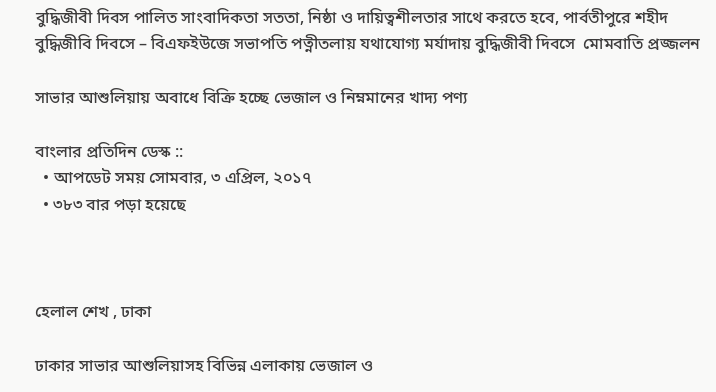বুদ্ধিজীবী দিবস পালিত সাংবাদিকতা সততা, নিষ্ঠা ও দায়িত্বশীলতার সাথে করতে হবে, পার্বতীপুরে শহীদ বুদ্ধিজীবি দিবসে – বিএফইউজে সভাপতি পত্নীতলায় যথাযোগ্য মর্যাদায় বুদ্ধিজীবী দিবসে  মোমবাতি প্রজ্জলন

সাভার আশুলিয়ায় অবাধে বিক্রি হচ্ছে ভেজাল ও নিম্নমানের খাদ্য পণ্য

বাংলার প্রতিদিন ডেস্ক ::
  • আপডেট সময় সোমবার, ৩ এপ্রিল, ২০১৭
  • ৩৮৩ বার পড়া হয়েছে



হেলাল শেখ , ঢাকা

ঢাকার সাভার আশুলিয়াসহ বিভিন্ন এলাকায় ভেজাল ও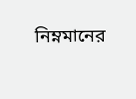নিম্নমানের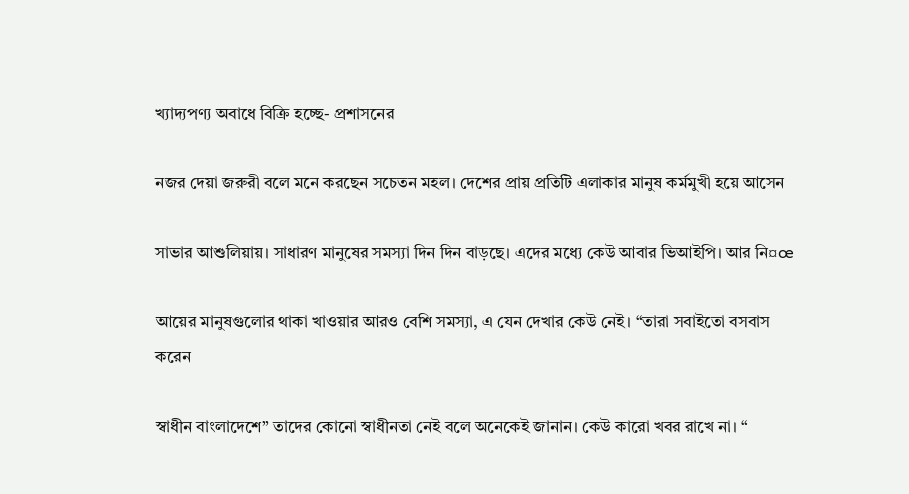খ্যাদ্যপণ্য অবাধে বিক্রি হচ্ছে- প্রশাসনের

নজর দেয়া জরুরী বলে মনে করছেন সচেতন মহল। দেশের প্রায় প্রতিটি এলাকার মানুষ কর্মমুখী হয়ে আসেন

সাভার আশুলিয়ায়। সাধারণ মানুষের সমস্যা দিন দিন বাড়ছে। এদের মধ্যে কেউ আবার ভিআইপি। আর নি¤œ

আয়ের মানুষগুলোর থাকা খাওয়ার আরও বেশি সমস্যা, এ যেন দেখার কেউ নেই। “তারা সবাইতো বসবাস করেন

স্বাধীন বাংলাদেশে” তাদের কোনো স্বাধীনতা নেই বলে অনেকেই জানান। কেউ কারো খবর রাখে না। “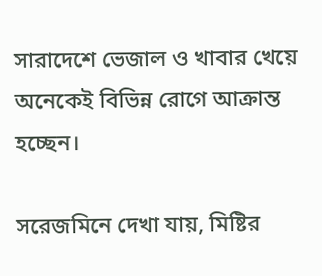সারাদেশে ভেজাল ও খাবার খেয়ে অনেকেই বিভিন্ন রোগে আক্রান্ত হচ্ছেন।

সরেজমিনে দেখা যায়, মিষ্টির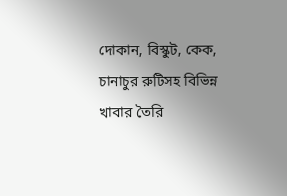দোকান, বিস্কুট, কেক, চানাচুর রুটিসহ বিভিন্ন খাবার তৈরি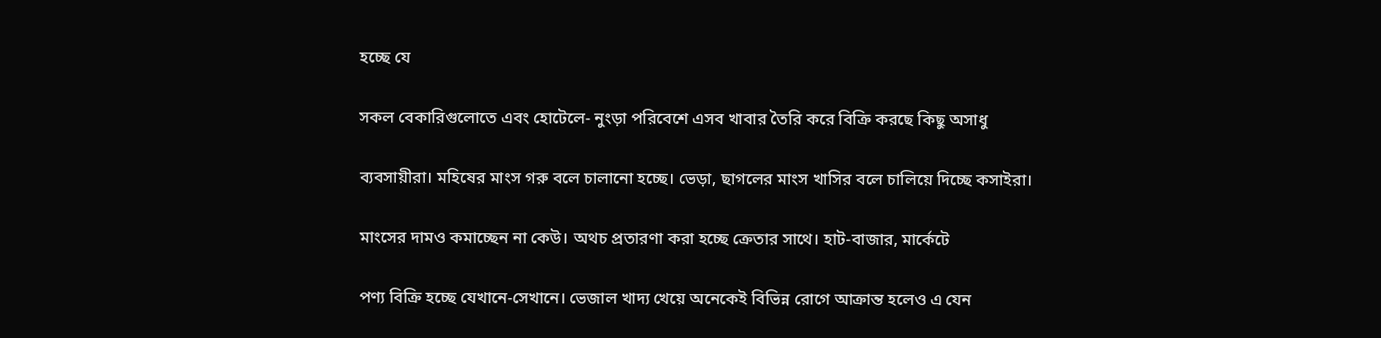হচ্ছে যে

সকল বেকারিগুলোতে এবং হোটেলে- নুংড়া পরিবেশে এসব খাবার তৈরি করে বিক্রি করছে কিছু অসাধু

ব্যবসায়ীরা। মহিষের মাংস গরু বলে চালানো হচ্ছে। ভেড়া, ছাগলের মাংস খাসির বলে চালিয়ে দিচ্ছে কসাইরা।

মাংসের দামও কমাচ্ছেন না কেউ। অথচ প্রতারণা করা হচ্ছে ক্রেতার সাথে। হাট-বাজার, মার্কেটে

পণ্য বিক্রি হচ্ছে যেখানে-সেখানে। ভেজাল খাদ্য খেয়ে অনেকেই বিভিন্ন রোগে আক্রান্ত হলেও এ যেন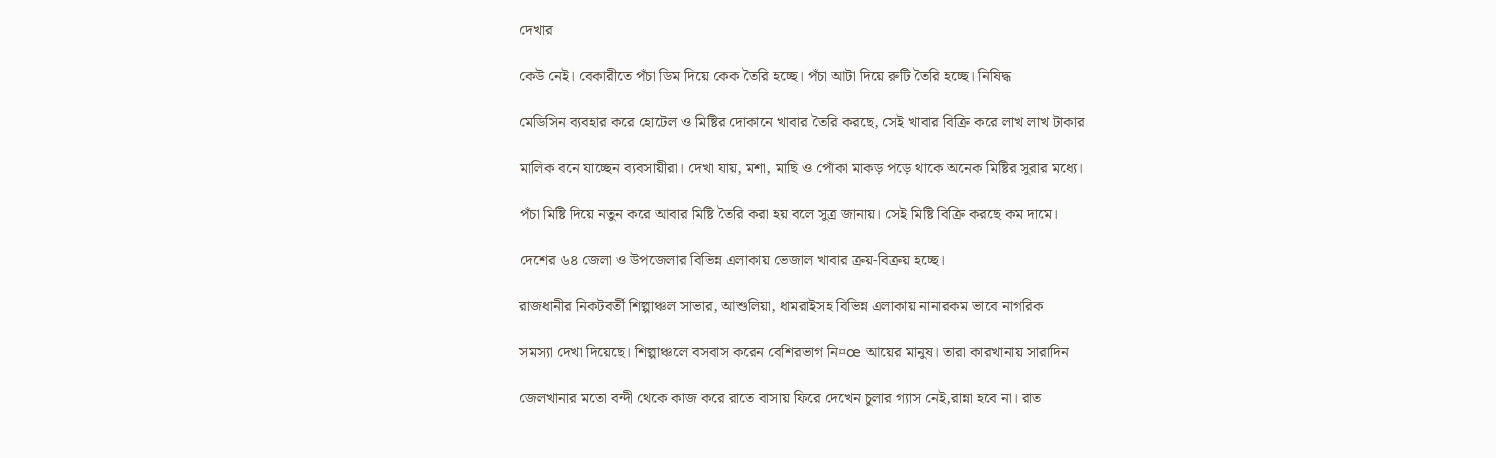দেখার

কেউ নেই। বেকারীতে পঁচা ডিম দিয়ে কেক তৈরি হচ্ছে। পঁচা আটা দিয়ে রুটি তৈরি হচ্ছে। নিষিদ্ধ

মেডিসিন ব্যবহার করে হোটেল ও মিষ্টির দোকানে খাবার তৈরি করছে, সেই খাবার বিক্রি করে লাখ লাখ টাকার

মালিক বনে যাচ্ছেন ব্যবসায়ীরা। দেখা যায়, মশা, মাছি ও পোঁকা মাকড় পড়ে থাকে অনেক মিষ্টির সুরার মধ্যে।

পঁচা মিষ্টি দিয়ে নতুন করে আবার মিষ্টি তৈরি করা হয় বলে সুত্র জানায়। সেই মিষ্টি বিক্রি করছে কম দামে।

দেশের ৬৪ জেলা ও উপজেলার বিভিন্ন এলাকায় ভেজাল খাবার ক্রয়-বিক্রয় হচ্ছে।

রাজধানীর নিকটবর্তী শিল্পাঞ্চল সাভার, আশুলিয়া, ধামরাইসহ বিভিন্ন এলাকায় নানারকম ভাবে নাগরিক

সমস্যা দেখা দিয়েছে। শিল্পাঞ্চলে বসবাস করেন বেশিরভাগ নি¤œ আয়ের মানুষ। তারা কারখানায় সারাদিন

জেলখানার মতো বন্দী থেকে কাজ করে রাতে বাসায় ফিরে দেখেন চুলার গ্যাস নেই,রান্না হবে না। রাত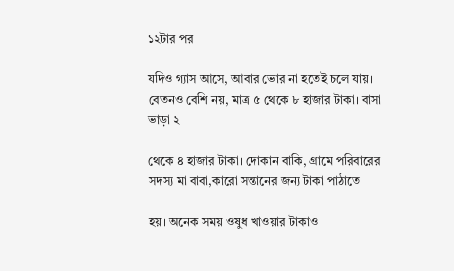১২টার পর

যদিও গ্যাস আসে, আবার ভোর না হতেই চলে যায়। বেতনও বেশি নয়, মাত্র ৫ থেকে ৮ হাজার টাকা। বাসা ভাড়া ২

থেকে ৪ হাজার টাকা। দোকান বাকি, গ্রামে পরিবারের সদস্য মা বাবা,কারো সন্তানের জন্য টাকা পাঠাতে

হয়। অনেক সময় ওষুধ খাওয়ার টাকাও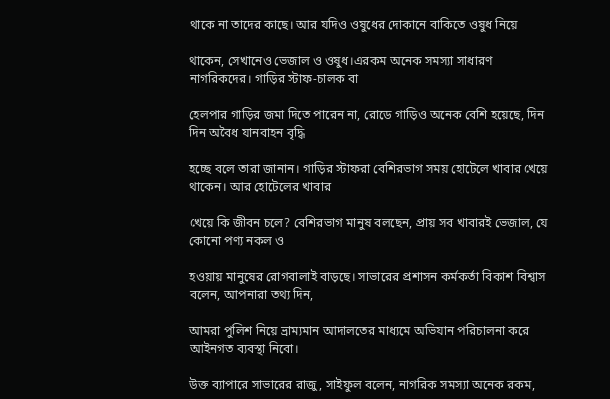থাকে না তাদের কাছে। আর যদিও ওষুধের দোকানে বাকিতে ওষুধ নিয়ে

থাকেন, সেখানেও ভেজাল ও ওষুধ।এরকম অনেক সমস্যা সাধারণ নাগরিকদের। গাড়ির স্টাফ-চালক বা

হেলপার গাড়ির জমা দিতে পারেন না, রোডে গাড়িও অনেক বেশি হয়েছে, দিন দিন অবৈধ যানবাহন বৃদ্ধি

হচ্ছে বলে তারা জানান। গাড়ির স্টাফরা বেশিরভাগ সময় হোটেলে খাবার খেয়ে থাকেন। আর হোটেলের খাবার

খেয়ে কি জীবন চলে? বেশিরভাগ মানুষ বলছেন, প্রায় সব খাবারই ভেজাল, যে কোনো পণ্য নকল ও

হওয়ায় মানুষের রোগবালাই বাড়ছে। সাভারের প্রশাসন কর্মকর্তা বিকাশ বিশ্বাস বলেন, আপনারা তথ্য দিন,

আমরা পুলিশ নিয়ে ভ্রাম্যমান আদালতের মাধ্যমে অভিযান পরিচালনা করে আইনগত ব্যবস্থা নিবো।

উক্ত ব্যাপারে সাভারের রাজু, সাইফুল বলেন, নাগরিক সমস্যা অনেক রকম,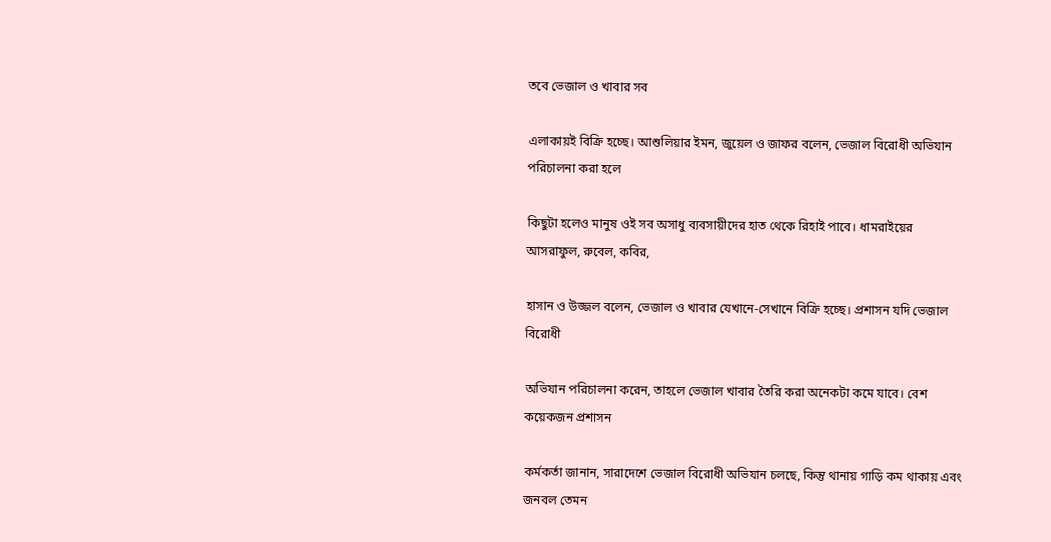তবে ভেজাল ও খাবার সব

এলাকায়ই বিক্রি হচ্ছে। আশুলিয়ার ইমন, জুয়েল ও জাফর বলেন, ভেজাল বিরোধী অভিযান পরিচালনা করা হলে

কিছুটা হলেও মানুষ ওই সব অসাধু ব্যবসায়ীদের হাত থেকে রিহাই পাবে। ধামরাইয়ের আসরাফুল, রুবেল, কবির,

হাসান ও উজ্জল বলেন, ভেজাল ও খাবার যেখানে-সেখানে বিক্রি হচ্ছে। প্রশাসন যদি ভেজাল বিরোধী

অভিযান পরিচালনা করেন, তাহলে ভেজাল খাবার তৈরি করা অনেকটা কমে যাবে। বেশ কয়েকজন প্রশাসন

কর্মকর্তা জানান, সারাদেশে ভেজাল বিরোধী অভিযান চলছে, কিন্তু থানায় গাড়ি কম থাকায় এবং জনবল তেমন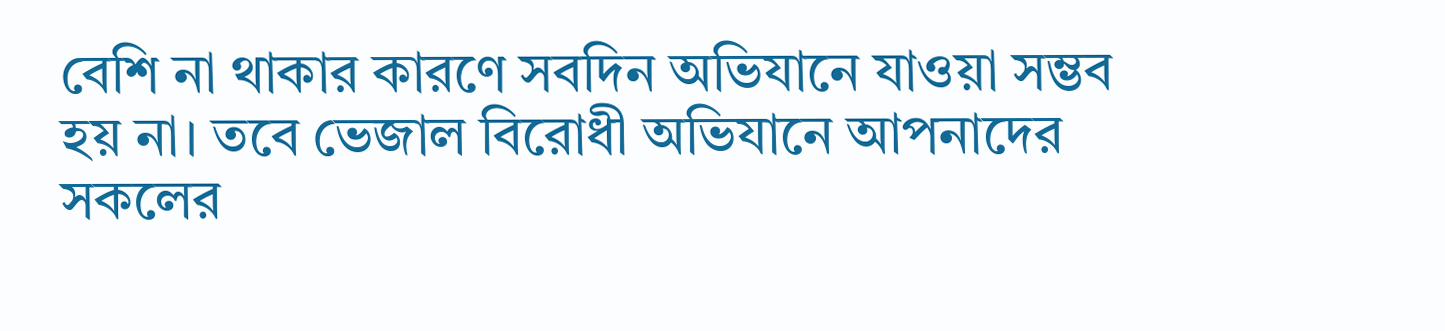বেশি না থাকার কারণে সবদিন অভিযানে যাওয়া সম্ভব হয় না। তবে ভেজাল বিরোধী অভিযানে আপনাদের সকলের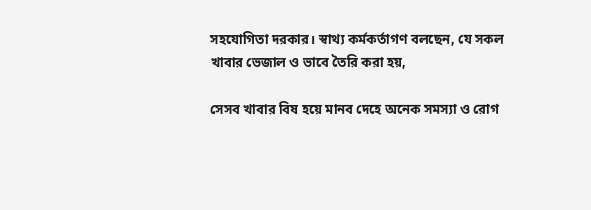সহযোগিতা দরকার। স্বাথ্য কর্মকর্তাগণ বলছেন, যে সকল খাবার ভেজাল ও ভাবে তৈরি করা হয়,

সেসব খাবার বিষ হয়ে মানব দেহে অনেক সমস্যা ও রোগ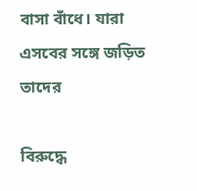বাসা বাঁধে। যারা এসবের সঙ্গে জড়িত তাদের

বিরুদ্ধে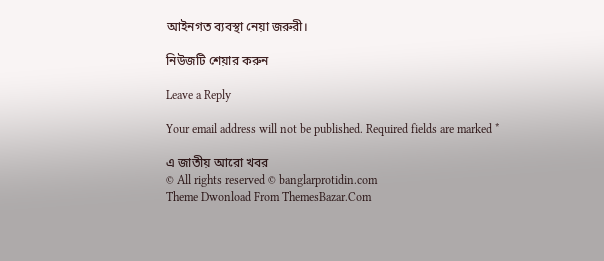আইনগত ব্যবস্থা নেয়া জরুরী।

নিউজটি শেয়ার করুন

Leave a Reply

Your email address will not be published. Required fields are marked *

এ জাতীয় আরো খবর
© All rights reserved © banglarprotidin.com
Theme Dwonload From ThemesBazar.Com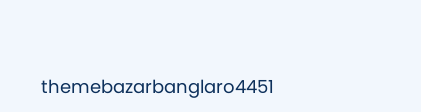themebazarbanglaro4451